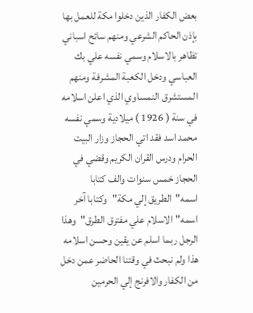بعض الكفار الذين دخلوا مكة للعمل بها بإذن الحاكم الشرعي ومنهم سائح اسباني تظاهر بالاسلام وسمي نفسه علي بك العباسي ودخل الكعبة المشرفة ومنهم المستشرق النمساوي الذي اعلن اسلامه في سنة ( 1926 ) ميلادية وسمي نفسه محمد اسد فقد اتي الحجاز وزار البيت الحرام ودرس القران الكريم وقضي في الحجاز خمس سنوات والف كتابا اسمه"الطريق إلي مكة"وكتابا آخر اسمه"الاسلام علي مفترق الطرق"وهذا الرجل ربما اسلم عن يقين وحسن اسلامه هذا ولم نبحث في وقتنا الحاضر عمن دخل من الكفار والافرنج إلي الحرمين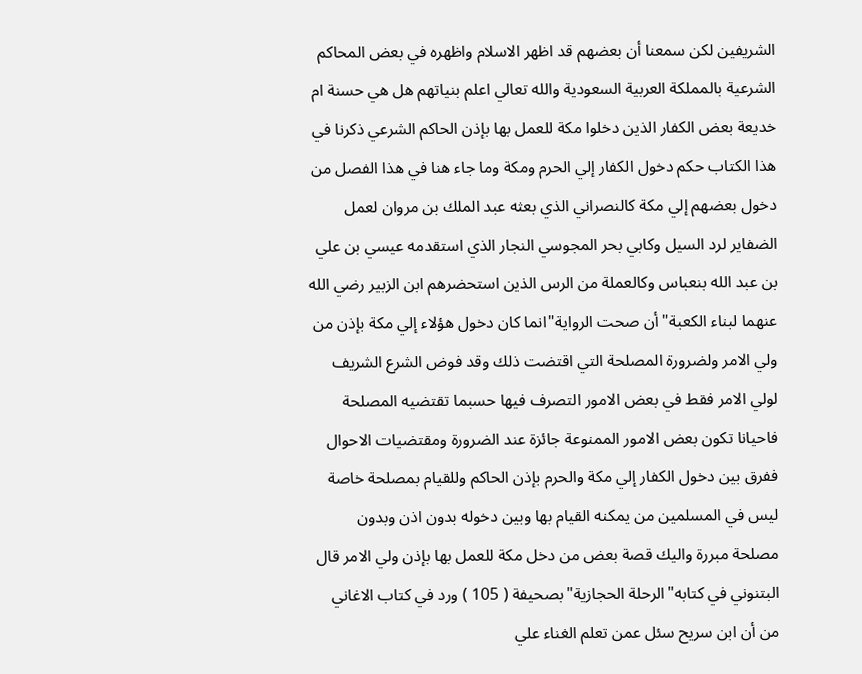الشريفين لكن سمعنا أن بعضهم قد اظهر الاسلام واظهره في بعض المحاكم الشرعية بالمملكة العربية السعودية والله تعالي اعلم بنياتهم هل هي حسنة ام خديعة بعض الكفار الذين دخلوا مكة للعمل بها بإذن الحاكم الشرعي ذكرنا في هذا الكتاب حكم دخول الكفار إلي الحرم ومكة وما جاء هنا في هذا الفصل من دخول بعضهم إلي مكة كالنصراني الذي بعثه عبد الملك بن مروان لعمل الضفاير لرد السيل وكابي بحر المجوسي النجار الذي استقدمه عيسي بن علي بن عبد الله بنعباس وكالعملة من الرس الذين استحضرهم ابن الزبير رضي الله عنهما لبناء الكعبة"أن صحت الرواية"انما كان دخول هؤلاء إلي مكة بإذن من ولي الامر ولضرورة المصلحة التي اقتضت ذلك وقد فوض الشرع الشريف لولي الامر فقط في بعض الامور التصرف فيها حسبما تقتضيه المصلحة فاحيانا تكون بعض الامور الممنوعة جائزة عند الضرورة ومقتضيات الاحوال ففرق بين دخول الكفار إلي مكة والحرم بإذن الحاكم وللقيام بمصلحة خاصة ليس في المسلمين من يمكنه القيام بها وبين دخوله بدون اذن وبدون مصلحة مبررة واليك قصة بعض من دخل مكة للعمل بها بإذن ولي الامر قال البتنوني في كتابه"الرحلة الحجازية"بصحيفة ( 105 ) ورد في كتاب الاغاني من أن ابن سريح سئل عمن تعلم الغناء علي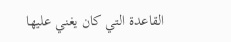القاعدة التي كان يغني عليها